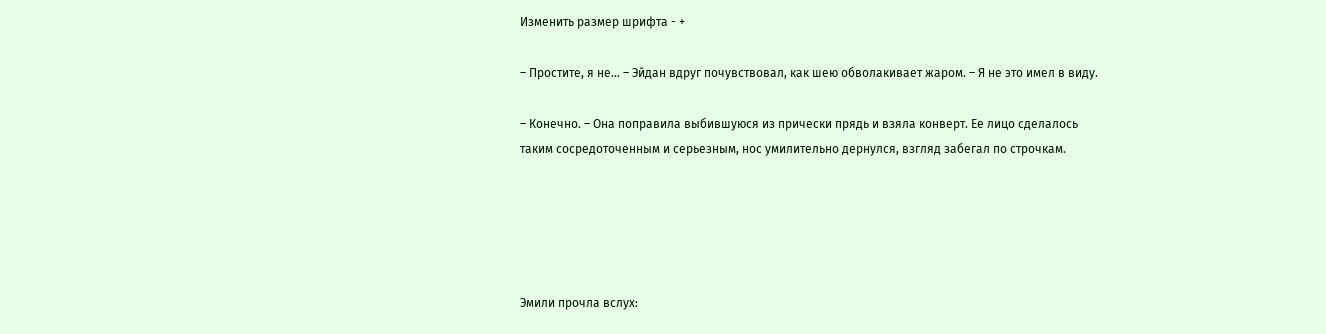Изменить размер шрифта - +

– Простите, я не… – Эйдан вдруг почувствовал, как шею обволакивает жаром. – Я не это имел в виду.

– Конечно. – Она поправила выбившуюся из прически прядь и взяла конверт. Ее лицо сделалось таким сосредоточенным и серьезным, нос умилительно дернулся, взгляд забегал по строчкам.





Эмили прочла вслух: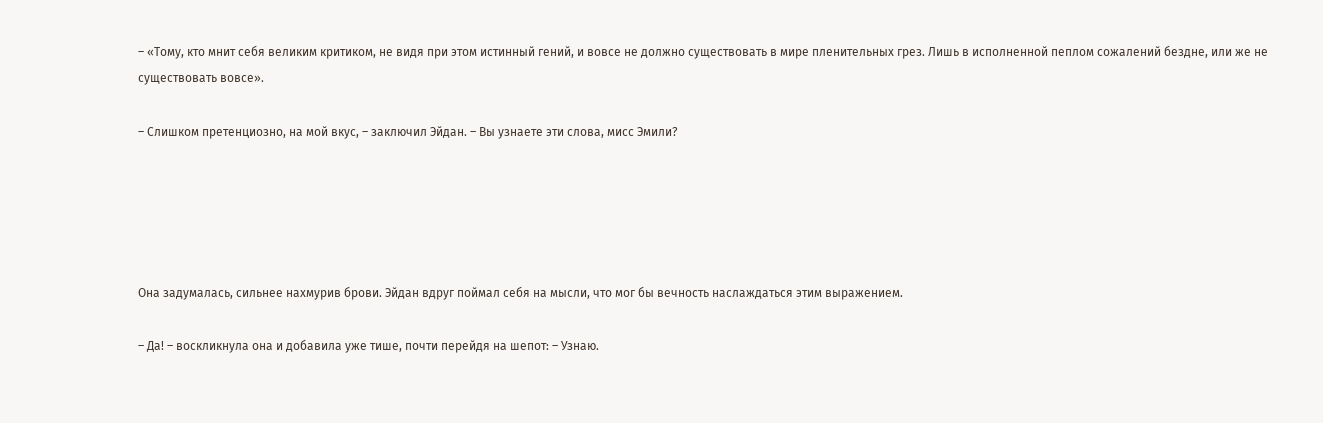– «Тому, кто мнит себя великим критиком, не видя при этом истинный гений, и вовсе не должно существовать в мире пленительных грез. Лишь в исполненной пеплом сожалений бездне, или же не существовать вовсе».

– Слишком претенциозно, на мой вкус, – заключил Эйдан. – Вы узнаете эти слова, мисс Эмили?





Она задумалась, сильнее нахмурив брови. Эйдан вдруг поймал себя на мысли, что мог бы вечность наслаждаться этим выражением.

– Да! – воскликнула она и добавила уже тише, почти перейдя на шепот: – Узнаю.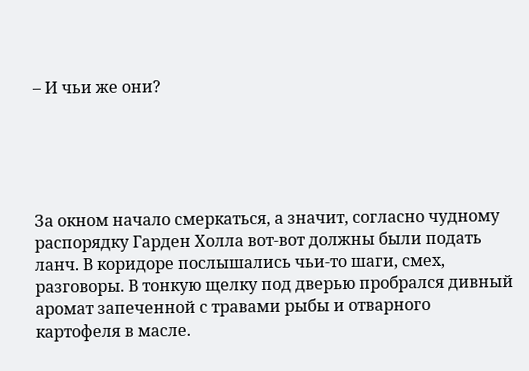– И чьи же они?





За окном начало смеркаться, а значит, согласно чудному распорядку Гарден Холла вот-вот должны были подать ланч. В коридоре послышались чьи-то шаги, смех, разговоры. В тонкую щелку под дверью пробрался дивный аромат запеченной с травами рыбы и отварного картофеля в масле.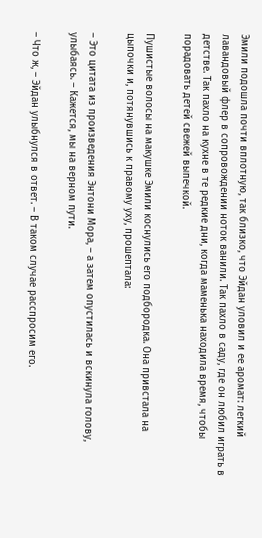Эмили подошла почти вплотную, так близко, что Эйдан уловил и ее аромат: легкий лавандовый флер в сопровождении ноток ванили. Так пахло в саду, где он любил играть в детстве. Так пахло на кухне в те редкие дни, когда маменька находила время, чтобы порадовать детей свежей выпечкой.

Пушистые волосы на макушке Эмили коснулись его подбородка. Она привстала на цыпочки и, потянувшись к правому уху, прошептала:

– Это цитата из произведения Энтони Мора, – а затем опустилась и вскинула голову, улыбаясь. – Кажется, мы на верном пути.

– Что ж, – Эйдан улыбнулся в ответ. – В таком случае расспросим его.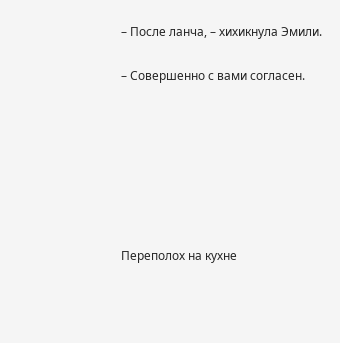– После ланча, – хихикнула Эмили.

– Совершенно с вами согласен.







Переполох на кухне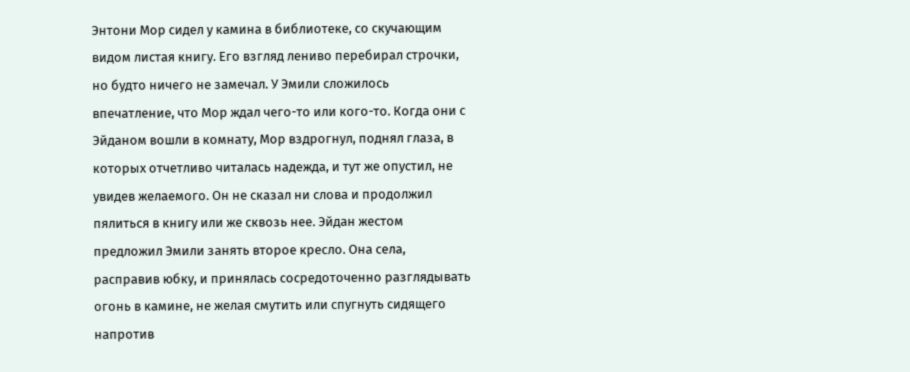Энтони Мор сидел у камина в библиотеке, со скучающим видом листая книгу. Его взгляд лениво перебирал строчки, но будто ничего не замечал. У Эмили сложилось впечатление, что Мор ждал чего-то или кого-то. Когда они с Эйданом вошли в комнату, Мор вздрогнул, поднял глаза, в которых отчетливо читалась надежда, и тут же опустил, не увидев желаемого. Он не сказал ни слова и продолжил пялиться в книгу или же сквозь нее. Эйдан жестом предложил Эмили занять второе кресло. Она села, расправив юбку, и принялась сосредоточенно разглядывать огонь в камине, не желая смутить или спугнуть сидящего напротив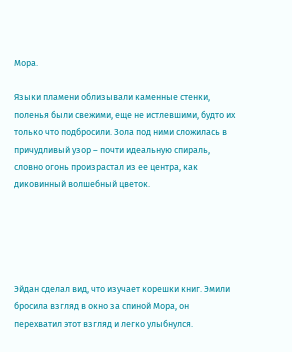Мора.

Языки пламени облизывали каменные стенки, поленья были свежими, еще не истлевшими, будто их только что подбросили. Зола под ними сложилась в причудливый узор – почти идеальную спираль, словно огонь произрастал из ее центра, как диковинный волшебный цветок.





Эйдан сделал вид, что изучает корешки книг. Эмили бросила взгляд в окно за спиной Мора, он перехватил этот взгляд и легко улыбнулся.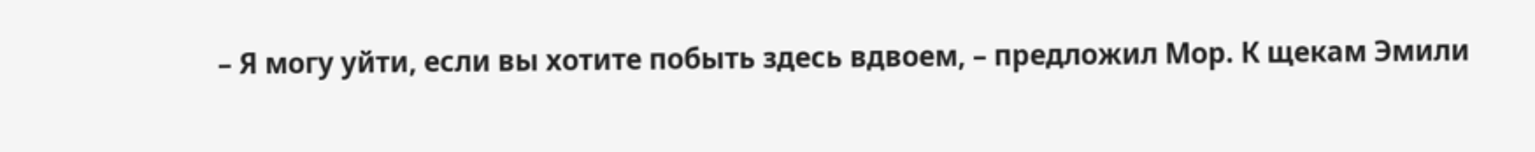– Я могу уйти, если вы хотите побыть здесь вдвоем, – предложил Мор. К щекам Эмили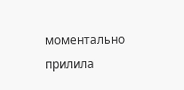моментально прилила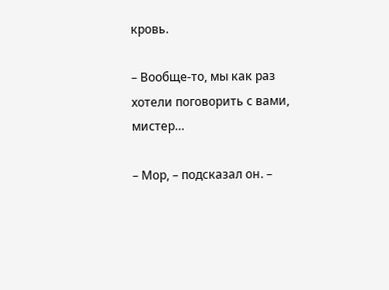кровь.

– Вообще-то, мы как раз хотели поговорить с вами, мистер…

– Мор, – подсказал он. –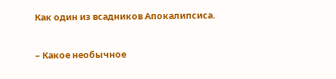Как один из всадников Апокалипсиса.

– Какое необычное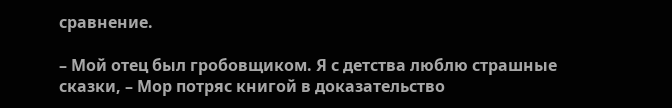сравнение.

– Мой отец был гробовщиком. Я с детства люблю страшные сказки, – Мор потряс книгой в доказательство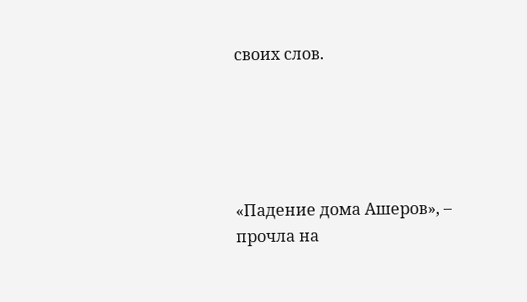своих слов.





«Падение дома Ашеров», – прочла на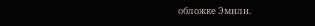обложке Эмили.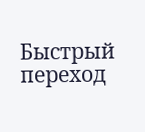Быстрый переход